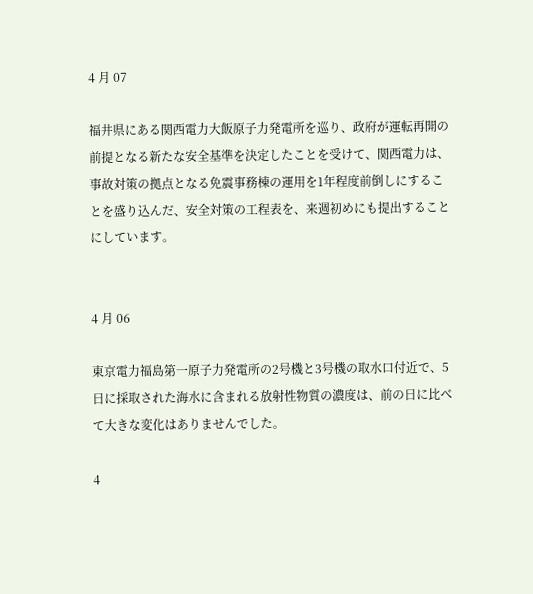4 月 07

福井県にある関西電力大飯原子力発電所を巡り、政府が運転再開の前提となる新たな安全基準を決定したことを受けて、関西電力は、事故対策の拠点となる免震事務棟の運用を1年程度前倒しにすることを盛り込んだ、安全対策の工程表を、来週初めにも提出することにしています。


4 月 06

東京電力福島第一原子力発電所の2号機と3号機の取水口付近で、5日に採取された海水に含まれる放射性物質の濃度は、前の日に比べて大きな変化はありませんでした。

4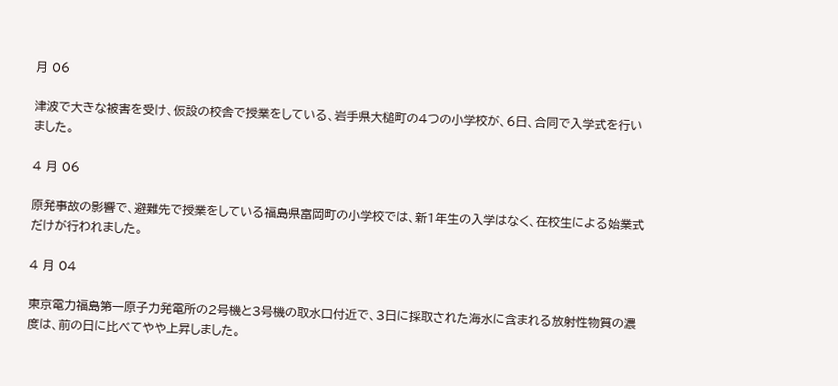月 06

津波で大きな被害を受け、仮設の校舎で授業をしている、岩手県大槌町の4つの小学校が、6日、合同で入学式を行いました。

4 月 06

原発事故の影響で、避難先で授業をしている福島県富岡町の小学校では、新1年生の入学はなく、在校生による始業式だけが行われました。

4 月 04

東京電力福島第一原子力発電所の2号機と3号機の取水口付近で、3日に採取された海水に含まれる放射性物質の濃度は、前の日に比べてやや上昇しました。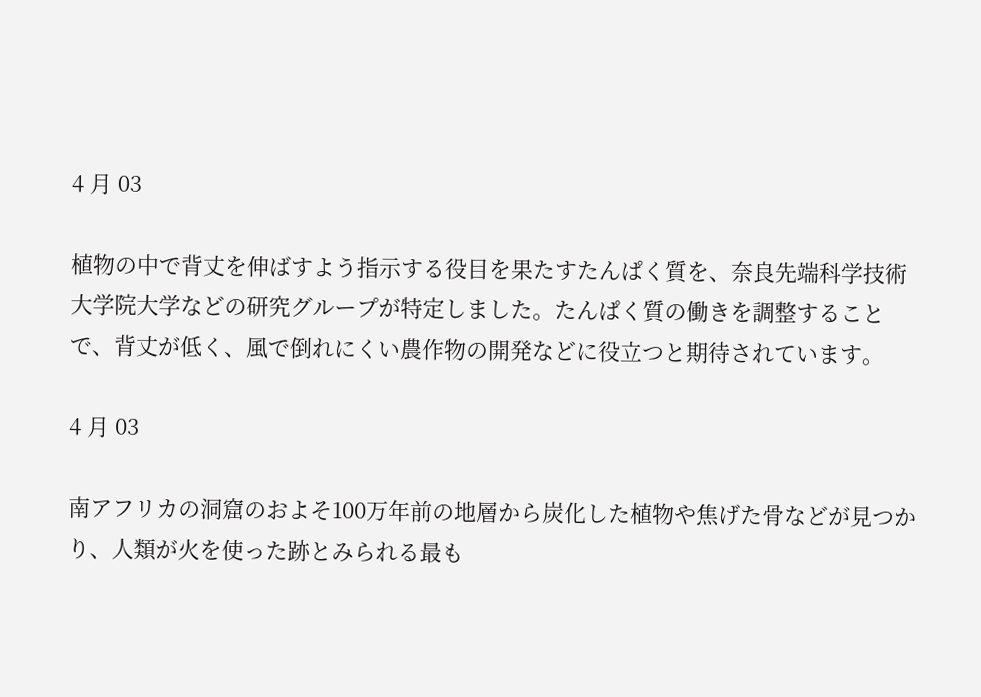4 月 03

植物の中で背丈を伸ばすよう指示する役目を果たすたんぱく質を、奈良先端科学技術大学院大学などの研究グループが特定しました。たんぱく質の働きを調整することで、背丈が低く、風で倒れにくい農作物の開発などに役立つと期待されています。

4 月 03

南アフリカの洞窟のおよそ100万年前の地層から炭化した植物や焦げた骨などが見つかり、人類が火を使った跡とみられる最も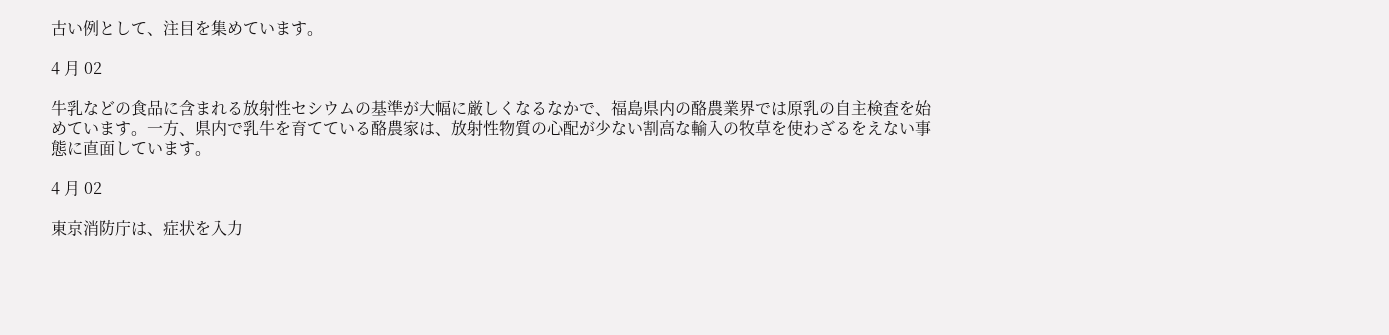古い例として、注目を集めています。

4 月 02

牛乳などの食品に含まれる放射性セシウムの基準が大幅に厳しくなるなかで、福島県内の酪農業界では原乳の自主検査を始めています。一方、県内で乳牛を育てている酪農家は、放射性物質の心配が少ない割高な輸入の牧草を使わざるをえない事態に直面しています。

4 月 02

東京消防庁は、症状を入力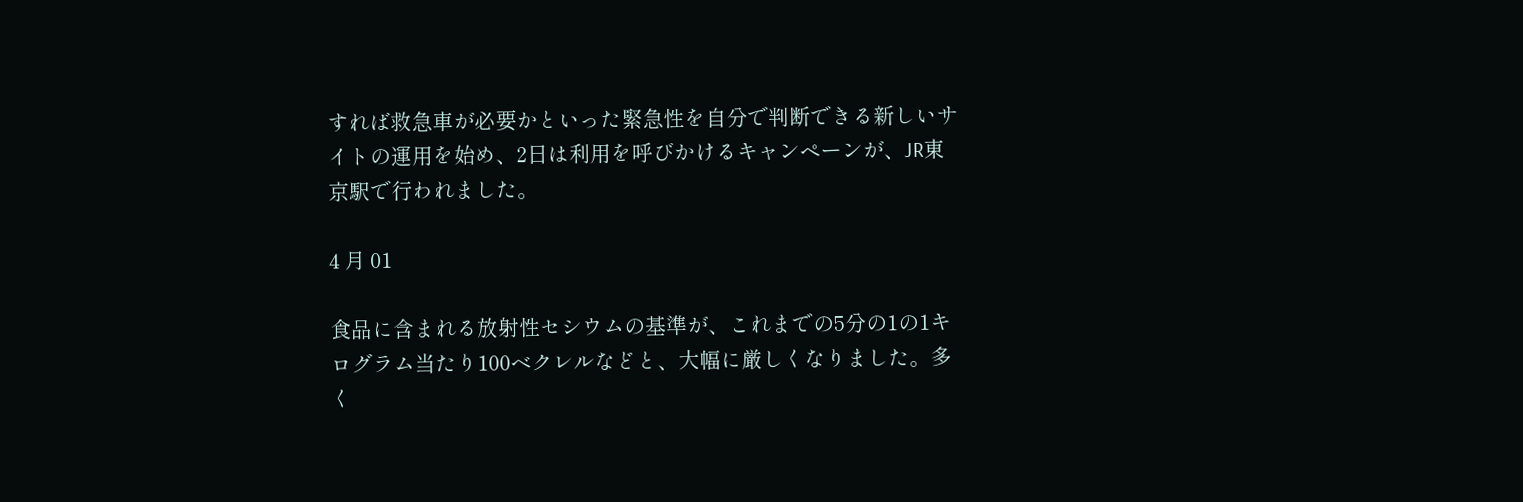すれば救急車が必要かといった緊急性を自分で判断できる新しいサイトの運用を始め、2日は利用を呼びかけるキャンペーンが、JR東京駅で行われました。

4 月 01

食品に含まれる放射性セシウムの基準が、これまでの5分の1の1キログラム当たり100ベクレルなどと、大幅に厳しくなりました。多く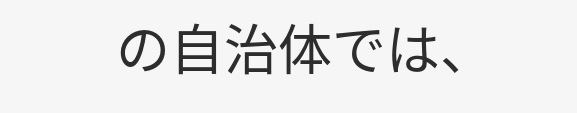の自治体では、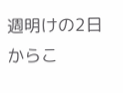週明けの2日からこ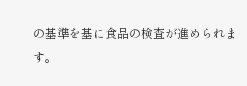の基準を基に食品の検査が進められます。